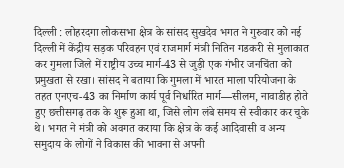दिल्ली : लोहरदगा लोकसभा क्षेत्र के सांसद सुखदेव भगत ने गुरुवार को नई दिल्ली में केंद्रीय सड़क परिवहन एवं राजमार्ग मंत्री नितिन गडकरी से मुलाकात कर गुमला जिले में राष्ट्रीय उच्च मार्ग-43 से जुड़ी एक गंभीर जनचिंता को प्रमुखता से रखा। सांसद ने बताया कि गुमला में भारत माला परियोजना के तहत एनएच-43 का निर्माण कार्य पूर्व निर्धारित मार्ग—सीलम, नावाडीह होते हुए छत्तीसगढ़ तक के शुरू हुआ था, जिसे लोग लंबे समय से स्वीकार कर चुके थे। भगत ने मंत्री को अवगत कराया कि क्षेत्र के कई आदिवासी व अन्य समुदाय के लोगों ने विकास की भावना से अपनी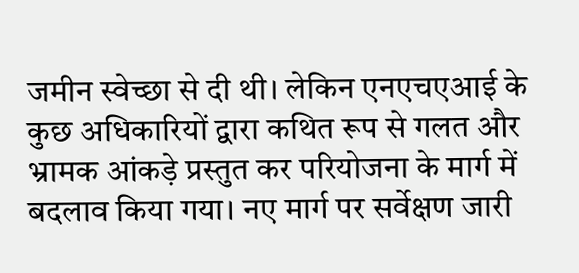जमीन स्वेच्छा से दी थी। लेकिन एनएचएआई के कुछ अधिकारियों द्वारा कथित रूप से गलत और भ्रामक आंकड़े प्रस्तुत कर परियोजना के मार्ग में बदलाव किया गया। नए मार्ग पर सर्वेक्षण जारी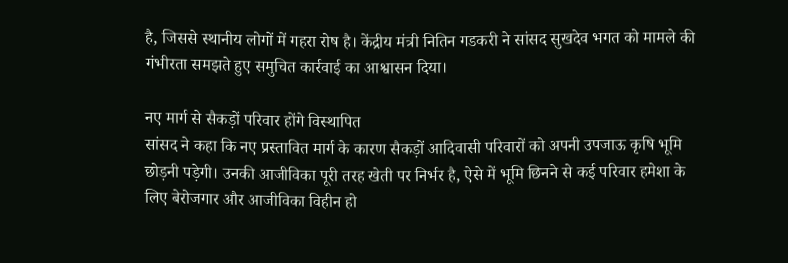है, जिससे स्थानीय लोगों में गहरा रोष है। केंद्रीय मंत्री नितिन गडकरी ने सांसद सुखदेव भगत को मामले की गंभीरता समझते हुए समुचित कार्रवाई का आश्वासन दिया।

नए मार्ग से सैकड़ों परिवार होंगे विस्थापित
सांसद ने कहा कि नए प्रस्तावित मार्ग के कारण सैकड़ों आदिवासी परिवारों को अपनी उपजाऊ कृषि भूमि छोड़नी पड़ेगी। उनकी आजीविका पूरी तरह खेती पर निर्भर है, ऐसे में भूमि छिनने से कई परिवार हमेशा के लिए बेरोजगार और आजीविका विहीन हो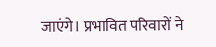जाएंगे। प्रभावित परिवारों ने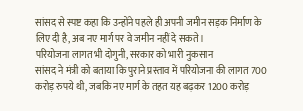सांसद से स्पष्ट कहा कि उन्होंने पहले ही अपनी जमीन सड़क निर्माण के लिए दी है, अब नए मार्ग पर वे जमीन नहीं दे सकते।
परियोजना लागत भी दोगुनी, सरकार को भारी नुकसान
सांसद ने मंत्री को बताया कि पुराने प्रस्ताव में परियोजना की लागत 700 करोड़ रुपये थी, जबकि नए मार्ग के तहत यह बढ़कर 1200 करोड़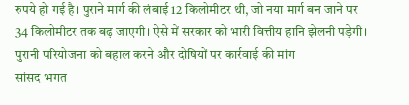रुपये हो गई है। पुराने मार्ग की लंबाई 12 किलोमीटर थी, जो नया मार्ग बन जाने पर 34 किलोमीटर तक बढ़ जाएगी। ऐसे में सरकार को भारी वित्तीय हानि झेलनी पड़ेगी।
पुरानी परियोजना को बहाल करने और दोषियों पर कार्रवाई की मांग
सांसद भगत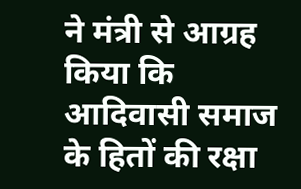ने मंत्री से आग्रह किया कि आदिवासी समाज के हितों की रक्षा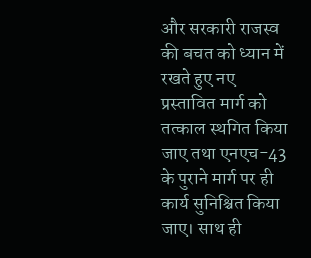और सरकारी राजस्व की बचत को ध्यान में रखते हुए नए प्रस्तावित मार्ग को तत्काल स्थगित किया जाए तथा एनएच-43 के पुराने मार्ग पर ही कार्य सुनिश्चित किया जाए। साथ ही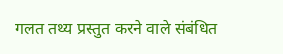गलत तथ्य प्रस्तुत करने वाले संबंधित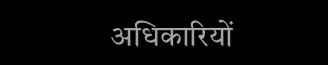अधिकारियों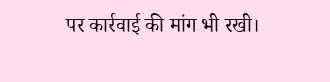पर कार्रवाई की मांग भी रखी।